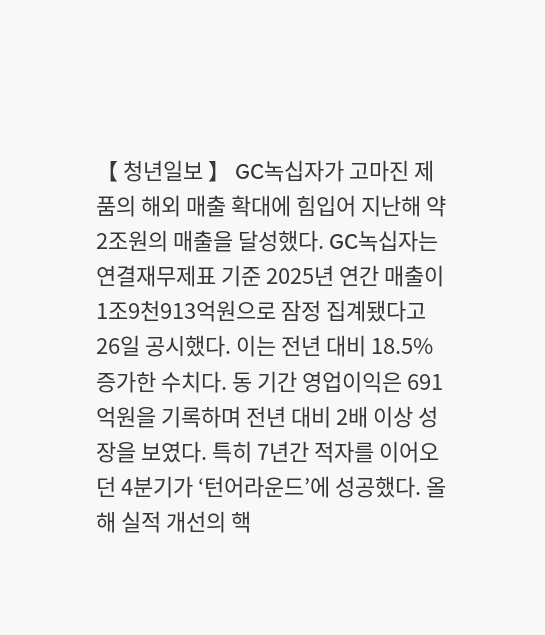【 청년일보 】 GC녹십자가 고마진 제품의 해외 매출 확대에 힘입어 지난해 약 2조원의 매출을 달성했다. GC녹십자는 연결재무제표 기준 2025년 연간 매출이 1조9천913억원으로 잠정 집계됐다고 26일 공시했다. 이는 전년 대비 18.5% 증가한 수치다. 동 기간 영업이익은 691억원을 기록하며 전년 대비 2배 이상 성장을 보였다. 특히 7년간 적자를 이어오던 4분기가 ‘턴어라운드’에 성공했다. 올해 실적 개선의 핵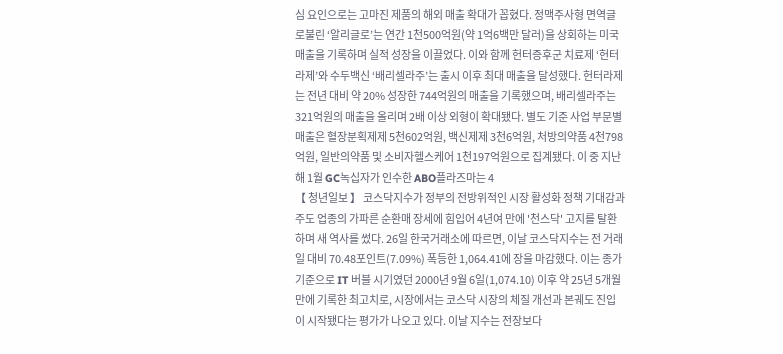심 요인으로는 고마진 제품의 해외 매출 확대가 꼽혔다. 정맥주사형 면역글로불린 ‘알리글로’는 연간 1천500억원(약 1억6백만 달러)을 상회하는 미국 매출을 기록하며 실적 성장을 이끌었다. 이와 함께 헌터증후군 치료제 ‘헌터라제’와 수두백신 ‘배리셀라주’는 출시 이후 최대 매출을 달성했다. 헌터라제는 전년 대비 약 20% 성장한 744억원의 매출을 기록했으며, 배리셀라주는 321억원의 매출을 올리며 2배 이상 외형이 확대됐다. 별도 기준 사업 부문별 매출은 혈장분획제제 5천602억원, 백신제제 3천6억원, 처방의약품 4천798억원, 일반의약품 및 소비자헬스케어 1천197억원으로 집계됐다. 이 중 지난해 1월 GC녹십자가 인수한 ABO플라즈마는 4
【 청년일보 】 코스닥지수가 정부의 전방위적인 시장 활성화 정책 기대감과 주도 업종의 가파른 순환매 장세에 힘입어 4년여 만에 '천스닥' 고지를 탈환하며 새 역사를 썼다. 26일 한국거래소에 따르면, 이날 코스닥지수는 전 거래일 대비 70.48포인트(7.09%) 폭등한 1,064.41에 장을 마감했다. 이는 종가 기준으로 IT 버블 시기였던 2000년 9월 6일(1,074.10) 이후 약 25년 5개월 만에 기록한 최고치로, 시장에서는 코스닥 시장의 체질 개선과 본궤도 진입이 시작됐다는 평가가 나오고 있다. 이날 지수는 전장보다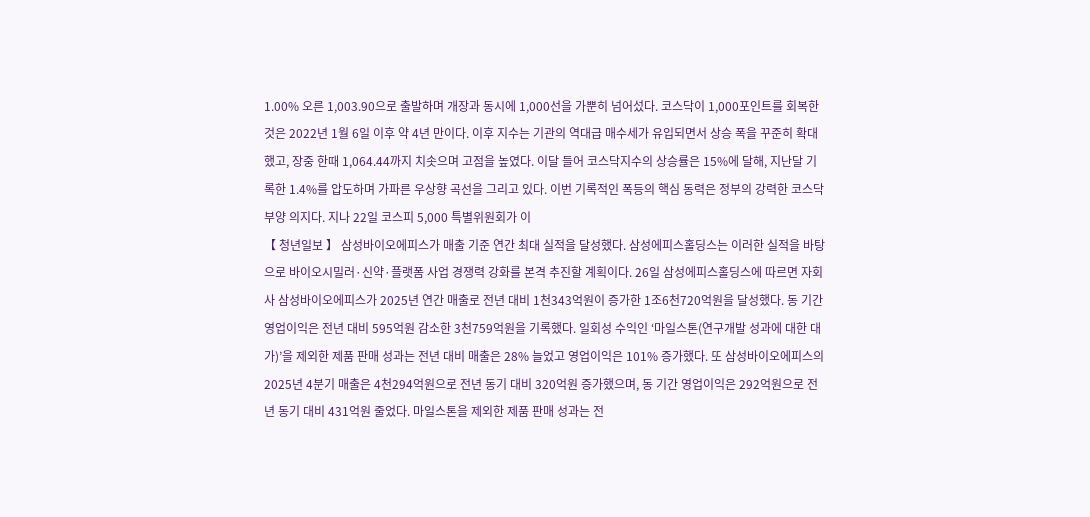1.00% 오른 1,003.90으로 출발하며 개장과 동시에 1,000선을 가뿐히 넘어섰다. 코스닥이 1,000포인트를 회복한 것은 2022년 1월 6일 이후 약 4년 만이다. 이후 지수는 기관의 역대급 매수세가 유입되면서 상승 폭을 꾸준히 확대했고, 장중 한때 1,064.44까지 치솟으며 고점을 높였다. 이달 들어 코스닥지수의 상승률은 15%에 달해, 지난달 기록한 1.4%를 압도하며 가파른 우상향 곡선을 그리고 있다. 이번 기록적인 폭등의 핵심 동력은 정부의 강력한 코스닥 부양 의지다. 지나 22일 코스피 5,000 특별위원회가 이
【 청년일보 】 삼성바이오에피스가 매출 기준 연간 최대 실적을 달성했다. 삼성에피스홀딩스는 이러한 실적을 바탕으로 바이오시밀러·신약·플랫폼 사업 경쟁력 강화를 본격 추진할 계획이다. 26일 삼성에피스홀딩스에 따르면 자회사 삼성바이오에피스가 2025년 연간 매출로 전년 대비 1천343억원이 증가한 1조6천720억원을 달성했다. 동 기간 영업이익은 전년 대비 595억원 감소한 3천759억원을 기록했다. 일회성 수익인 ‘마일스톤(연구개발 성과에 대한 대가)’을 제외한 제품 판매 성과는 전년 대비 매출은 28% 늘었고 영업이익은 101% 증가했다. 또 삼성바이오에피스의 2025년 4분기 매출은 4천294억원으로 전년 동기 대비 320억원 증가했으며, 동 기간 영업이익은 292억원으로 전년 동기 대비 431억원 줄었다. 마일스톤을 제외한 제품 판매 성과는 전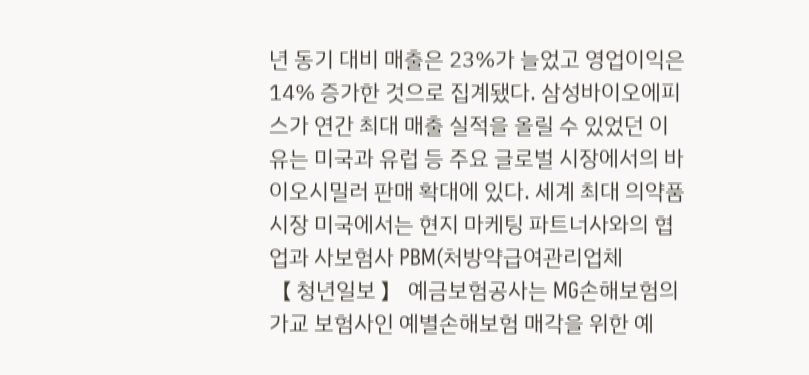년 동기 대비 매출은 23%가 늘었고 영업이익은 14% 증가한 것으로 집계됐다. 삼성바이오에피스가 연간 최대 매출 실적을 올릴 수 있었던 이유는 미국과 유럽 등 주요 글로벌 시장에서의 바이오시밀러 판매 확대에 있다. 세계 최대 의약품 시장 미국에서는 현지 마케팅 파트너사와의 협업과 사보험사 PBM(처방약급여관리업체
【 청년일보 】 예금보험공사는 MG손해보험의 가교 보험사인 예별손해보험 매각을 위한 예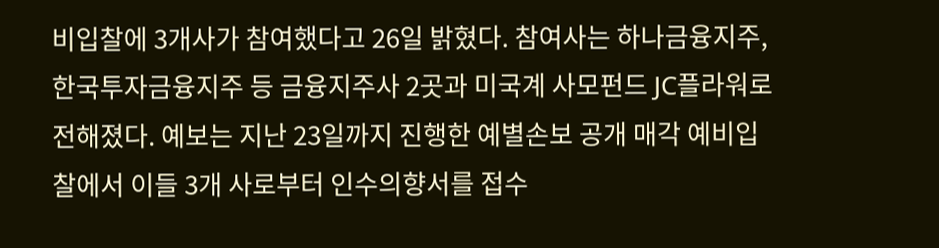비입찰에 3개사가 참여했다고 26일 밝혔다. 참여사는 하나금융지주, 한국투자금융지주 등 금융지주사 2곳과 미국계 사모펀드 JC플라워로 전해졌다. 예보는 지난 23일까지 진행한 예별손보 공개 매각 예비입찰에서 이들 3개 사로부터 인수의향서를 접수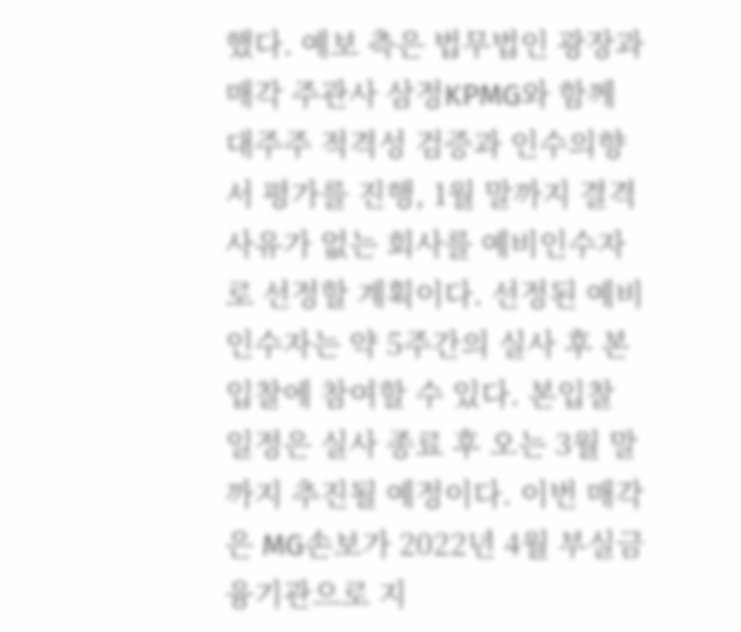했다. 예보 측은 법무법인 광장과 매각 주관사 삼정KPMG와 함께 대주주 적격성 검증과 인수의향서 평가를 진행, 1월 말까지 결격 사유가 없는 회사를 예비인수자로 선정할 계획이다. 선정된 예비인수자는 약 5주간의 실사 후 본입찰에 참여할 수 있다. 본입찰 일정은 실사 종료 후 오는 3월 말까지 추진될 예정이다. 이번 매각은 MG손보가 2022년 4월 부실금융기관으로 지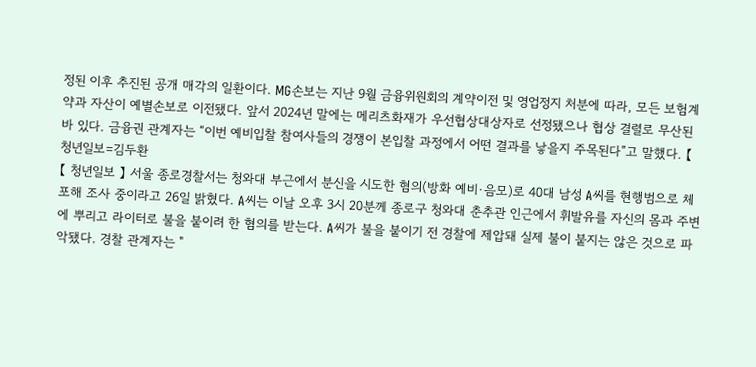정된 이후 추진된 공개 매각의 일환이다. MG손보는 지난 9월 금융위원회의 계약이전 및 영업정지 처분에 따라, 모든 보험계약과 자산이 예별손보로 이전됐다. 앞서 2024년 말에는 메리츠화재가 우선협상대상자로 선정됐으나 협상 결렬로 무산된 바 있다. 금융권 관계자는 “이번 예비입찰 참여사들의 경쟁이 본입찰 과정에서 어떤 결과를 낳을지 주목된다”고 말했다. 【 청년일보=김두환
【 청년일보 】 서울 종로경찰서는 청와대 부근에서 분신을 시도한 혐의(방화 예비·음모)로 40대 남성 A씨를 현행범으로 체포해 조사 중이라고 26일 밝혔다. A씨는 이날 오후 3시 20분께 종로구 청와대 춘추관 인근에서 휘발유를 자신의 몸과 주변에 뿌리고 라이터로 불을 붙이려 한 혐의를 받는다. A씨가 불을 붙이기 전 경찰에 제압돼 실제 불이 붙지는 않은 것으로 파악됐다. 경찰 관계자는 "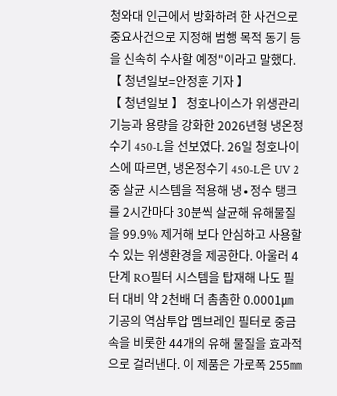청와대 인근에서 방화하려 한 사건으로 중요사건으로 지정해 범행 목적 동기 등을 신속히 수사할 예정"이라고 말했다. 【 청년일보=안정훈 기자 】
【 청년일보 】 청호나이스가 위생관리기능과 용량을 강화한 2026년형 냉온정수기 450-L을 선보였다. 26일 청호나이스에 따르면, 냉온정수기 450-L은 UV 2중 살균 시스템을 적용해 냉∙정수 탱크를 2시간마다 30분씩 살균해 유해물질을 99.9% 제거해 보다 안심하고 사용할 수 있는 위생환경을 제공한다. 아울러 4단계 RO필터 시스템을 탑재해 나도 필터 대비 약 2천배 더 촘촘한 0.0001㎛기공의 역삼투압 멤브레인 필터로 중금속을 비롯한 44개의 유해 물질을 효과적으로 걸러낸다. 이 제품은 가로폭 255㎜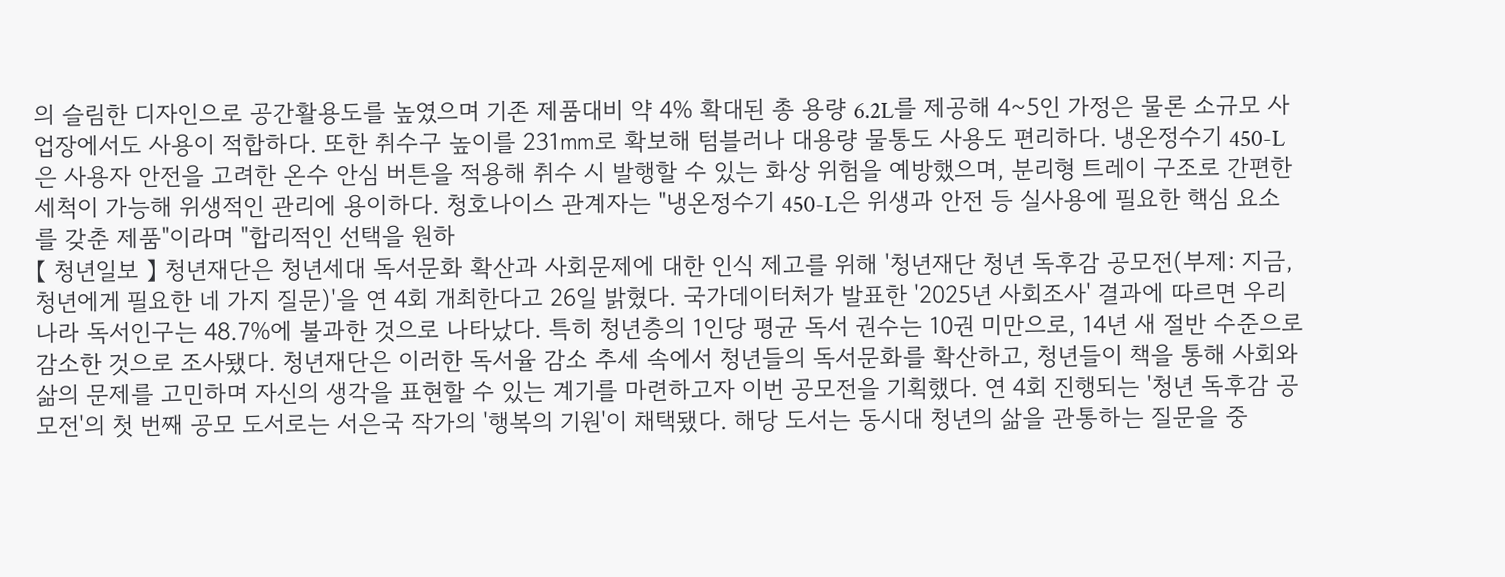의 슬림한 디자인으로 공간활용도를 높였으며 기존 제품대비 약 4% 확대된 총 용량 6.2L를 제공해 4~5인 가정은 물론 소규모 사업장에서도 사용이 적합하다. 또한 취수구 높이를 231㎜로 확보해 텀블러나 대용량 물통도 사용도 편리하다. 냉온정수기 450-L은 사용자 안전을 고려한 온수 안심 버튼을 적용해 취수 시 발행할 수 있는 화상 위험을 예방했으며, 분리형 트레이 구조로 간편한 세척이 가능해 위생적인 관리에 용이하다. 청호나이스 관계자는 "냉온정수기 450-L은 위생과 안전 등 실사용에 필요한 핵심 요소를 갖춘 제품"이라며 "합리적인 선택을 원하
【 청년일보 】 청년재단은 청년세대 독서문화 확산과 사회문제에 대한 인식 제고를 위해 '청년재단 청년 독후감 공모전(부제: 지금, 청년에게 필요한 네 가지 질문)'을 연 4회 개최한다고 26일 밝혔다. 국가데이터처가 발표한 '2025년 사회조사' 결과에 따르면 우리나라 독서인구는 48.7%에 불과한 것으로 나타났다. 특히 청년층의 1인당 평균 독서 권수는 10권 미만으로, 14년 새 절반 수준으로 감소한 것으로 조사됐다. 청년재단은 이러한 독서율 감소 추세 속에서 청년들의 독서문화를 확산하고, 청년들이 책을 통해 사회와 삶의 문제를 고민하며 자신의 생각을 표현할 수 있는 계기를 마련하고자 이번 공모전을 기획했다. 연 4회 진행되는 '청년 독후감 공모전'의 첫 번째 공모 도서로는 서은국 작가의 '행복의 기원'이 채택됐다. 해당 도서는 동시대 청년의 삶을 관통하는 질문을 중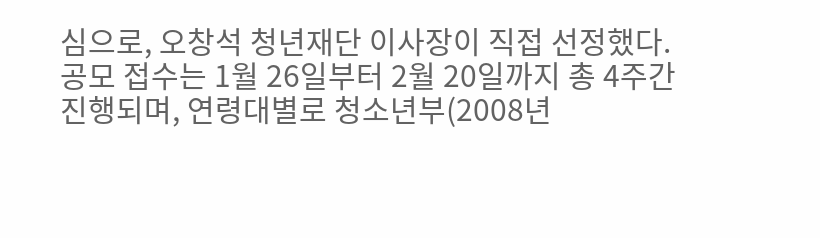심으로, 오창석 청년재단 이사장이 직접 선정했다. 공모 접수는 1월 26일부터 2월 20일까지 총 4주간 진행되며, 연령대별로 청소년부(2008년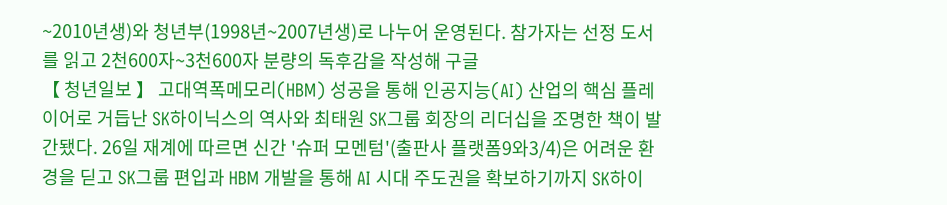~2010년생)와 청년부(1998년~2007년생)로 나누어 운영된다. 참가자는 선정 도서를 읽고 2천600자~3천600자 분량의 독후감을 작성해 구글
【 청년일보 】 고대역폭메모리(HBM) 성공을 통해 인공지능(AI) 산업의 핵심 플레이어로 거듭난 SK하이닉스의 역사와 최태원 SK그룹 회장의 리더십을 조명한 책이 발간됐다. 26일 재계에 따르면 신간 '슈퍼 모멘텀'(출판사 플랫폼9와3/4)은 어려운 환경을 딛고 SK그룹 편입과 HBM 개발을 통해 AI 시대 주도권을 확보하기까지 SK하이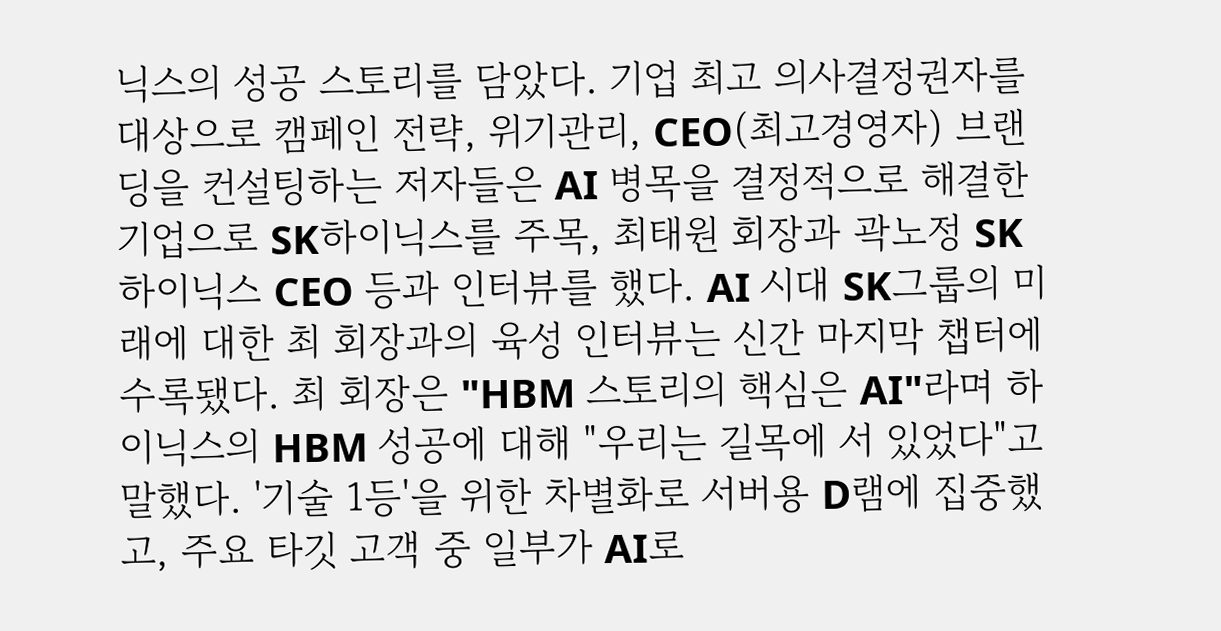닉스의 성공 스토리를 담았다. 기업 최고 의사결정권자를 대상으로 캠페인 전략, 위기관리, CEO(최고경영자) 브랜딩을 컨설팅하는 저자들은 AI 병목을 결정적으로 해결한 기업으로 SK하이닉스를 주목, 최태원 회장과 곽노정 SK하이닉스 CEO 등과 인터뷰를 했다. AI 시대 SK그룹의 미래에 대한 최 회장과의 육성 인터뷰는 신간 마지막 챕터에 수록됐다. 최 회장은 "HBM 스토리의 핵심은 AI"라며 하이닉스의 HBM 성공에 대해 "우리는 길목에 서 있었다"고 말했다. '기술 1등'을 위한 차별화로 서버용 D램에 집중했고, 주요 타깃 고객 중 일부가 AI로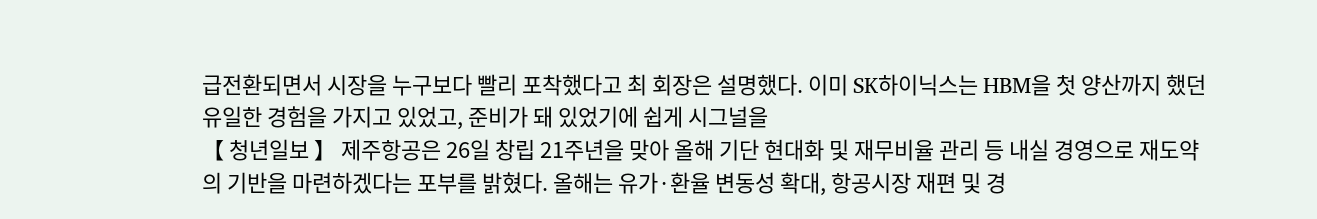급전환되면서 시장을 누구보다 빨리 포착했다고 최 회장은 설명했다. 이미 SK하이닉스는 HBM을 첫 양산까지 했던 유일한 경험을 가지고 있었고, 준비가 돼 있었기에 쉽게 시그널을
【 청년일보 】 제주항공은 26일 창립 21주년을 맞아 올해 기단 현대화 및 재무비율 관리 등 내실 경영으로 재도약의 기반을 마련하겠다는 포부를 밝혔다. 올해는 유가·환율 변동성 확대, 항공시장 재편 및 경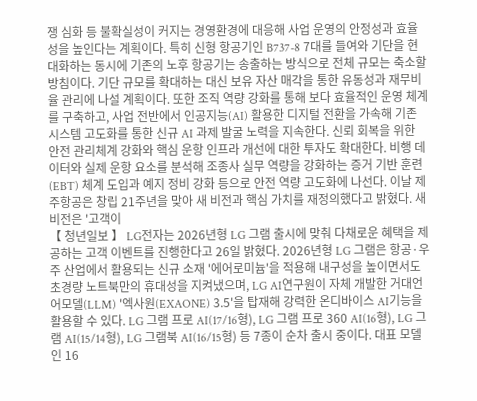쟁 심화 등 불확실성이 커지는 경영환경에 대응해 사업 운영의 안정성과 효율성을 높인다는 계획이다. 특히 신형 항공기인 B737-8 7대를 들여와 기단을 현대화하는 동시에 기존의 노후 항공기는 송출하는 방식으로 전체 규모는 축소할 방침이다. 기단 규모를 확대하는 대신 보유 자산 매각을 통한 유동성과 재무비율 관리에 나설 계획이다. 또한 조직 역량 강화를 통해 보다 효율적인 운영 체계를 구축하고, 사업 전반에서 인공지능(AI) 활용한 디지털 전환을 가속해 기존 시스템 고도화를 통한 신규 AI 과제 발굴 노력을 지속한다. 신뢰 회복을 위한 안전 관리체계 강화와 핵심 운항 인프라 개선에 대한 투자도 확대한다. 비행 데이터와 실제 운항 요소를 분석해 조종사 실무 역량을 강화하는 증거 기반 훈련(EBT) 체계 도입과 예지 정비 강화 등으로 안전 역량 고도화에 나선다. 이날 제주항공은 창립 21주년을 맞아 새 비전과 핵심 가치를 재정의했다고 밝혔다. 새 비전은 '고객이
【 청년일보 】 LG전자는 2026년형 LG 그램 출시에 맞춰 다채로운 혜택을 제공하는 고객 이벤트를 진행한다고 26일 밝혔다. 2026년형 LG 그램은 항공·우주 산업에서 활용되는 신규 소재 '에어로미늄'을 적용해 내구성을 높이면서도 초경량 노트북만의 휴대성을 지켜냈으며, LG AI연구원이 자체 개발한 거대언어모델(LLM) '엑사원(EXAONE) 3.5'을 탑재해 강력한 온디바이스 AI기능을 활용할 수 있다. LG 그램 프로 AI(17/16형), LG 그램 프로 360 AI(16형), LG 그램 AI(15/14형), LG 그램북 AI(16/15형) 등 7종이 순차 출시 중이다. 대표 모델인 16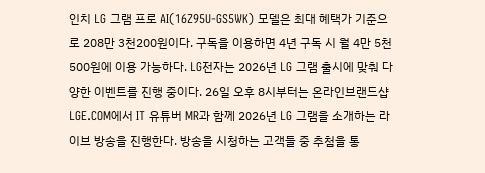인치 LG 그램 프로 AI(16Z95U-GS5WK) 모델은 최대 혜택가 기준으로 208만 3천200원이다. 구독을 이용하면 4년 구독 시 월 4만 5천500원에 이용 가능하다. LG전자는 2026년 LG 그램 출시에 맞춰 다양한 이벤트를 진행 중이다. 26일 오후 8시부터는 온라인브랜드샵 LGE.COM에서 IT 유튜버 MR과 함께 2026년 LG 그램을 소개하는 라이브 방송을 진행한다. 방송을 시청하는 고객들 중 추첨을 통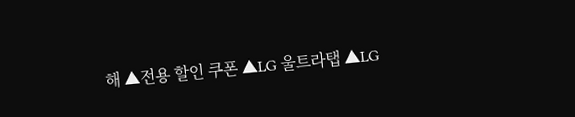해 ▲전용 할인 쿠폰 ▲LG 울트라탭 ▲LG